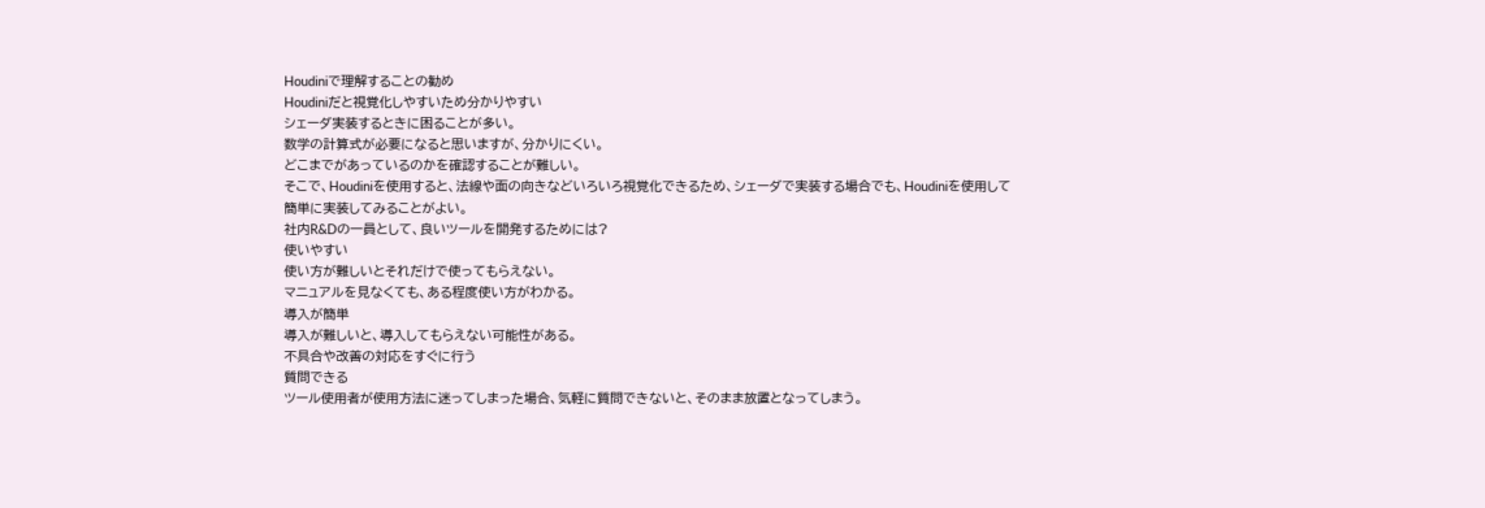Houdiniで理解することの勧め
Houdiniだと視覚化しやすいため分かりやすい
シェーダ実装するときに困ることが多い。
数学の計算式が必要になると思いますが、分かりにくい。
どこまでがあっているのかを確認することが難しい。
そこで、Houdiniを使用すると、法線や面の向きなどいろいろ視覚化できるため、シェーダで実装する場合でも、Houdiniを使用して簡単に実装してみることがよい。
社内R&Dの一員として、良いツールを開発するためには?
使いやすい
使い方が難しいとそれだけで使ってもらえない。
マニュアルを見なくても、ある程度使い方がわかる。
導入が簡単
導入が難しいと、導入してもらえない可能性がある。
不具合や改善の対応をすぐに行う
質問できる
ツール使用者が使用方法に迷ってしまった場合、気軽に質問できないと、そのまま放置となってしまう。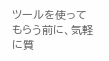ツールを使ってもらう前に、気軽に質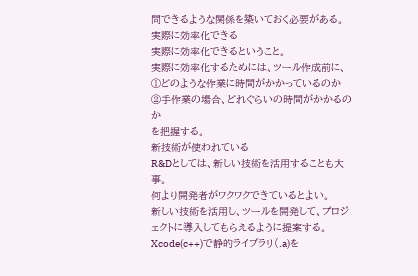問できるような関係を築いておく必要がある。
実際に効率化できる
実際に効率化できるということ。
実際に効率化するためには、ツール作成前に、
①どのような作業に時間がかかっているのか
②手作業の場合、どれぐらいの時間がかかるのか
を把握する。
新技術が使われている
R&Dとしては、新しい技術を活用することも大事。
何より開発者がワクワクできているとよい。
新しい技術を活用し、ツールを開発して、プロジェクトに導入してもらえるように提案する。
Xcode(c++)で静的ライブラリ(.a)を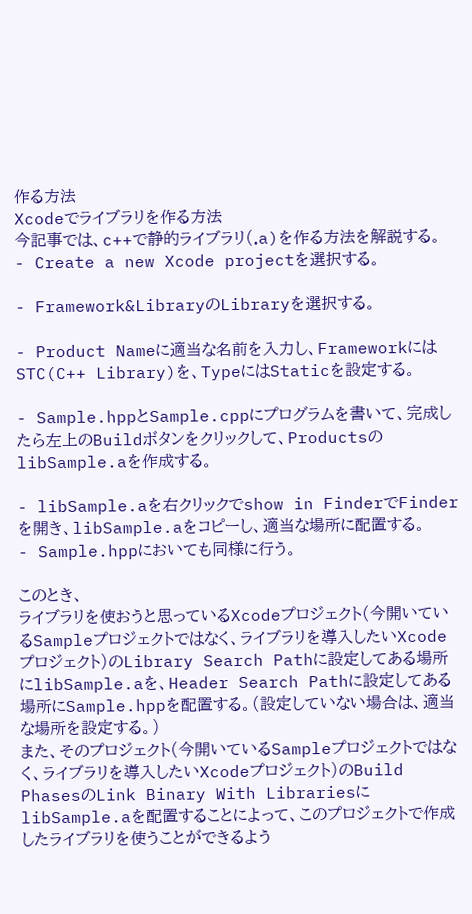作る方法
Xcodeでライブラリを作る方法
今記事では、c++で静的ライブラリ(.a)を作る方法を解説する。
- Create a new Xcode projectを選択する。

- Framework&LibraryのLibraryを選択する。

- Product Nameに適当な名前を入力し、FrameworkにはSTC(C++ Library)を、TypeにはStaticを設定する。

- Sample.hppとSample.cppにプログラムを書いて、完成したら左上のBuildボタンをクリックして、ProductsのlibSample.aを作成する。

- libSample.aを右クリックでshow in FinderでFinderを開き、libSample.aをコピーし、適当な場所に配置する。
- Sample.hppにおいても同様に行う。

このとき、
ライブラリを使おうと思っているXcodeプロジェクト(今開いているSampleプロジェクトではなく、ライブラリを導入したいXcodeプロジェクト)のLibrary Search Pathに設定してある場所にlibSample.aを、Header Search Pathに設定してある場所にSample.hppを配置する。(設定していない場合は、適当な場所を設定する。)
また、そのプロジェクト(今開いているSampleプロジェクトではなく、ライブラリを導入したいXcodeプロジェクト)のBuild PhasesのLink Binary With LibrariesにlibSample.aを配置することによって、このプロジェクトで作成したライブラリを使うことができるよう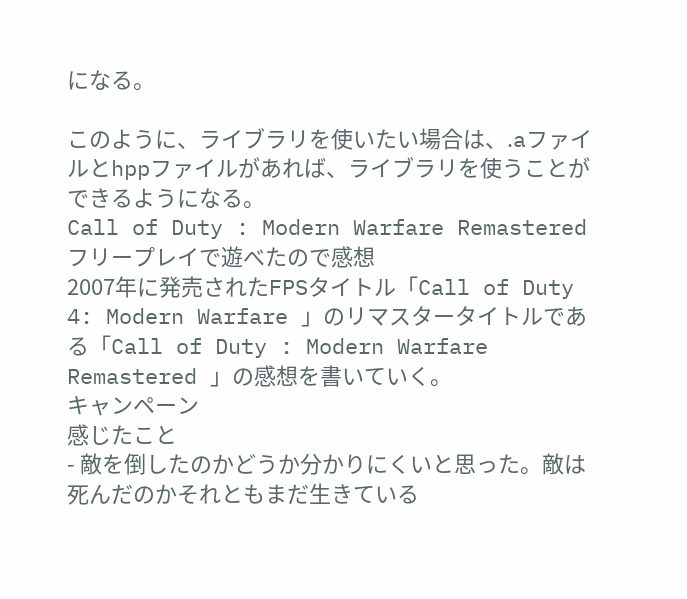になる。

このように、ライブラリを使いたい場合は、.aファイルとhppファイルがあれば、ライブラリを使うことができるようになる。
Call of Duty : Modern Warfare Remastered フリープレイで遊べたので感想
2007年に発売されたFPSタイトル「Call of Duty 4: Modern Warfare 」のリマスタータイトルである「Call of Duty : Modern Warfare Remastered 」の感想を書いていく。
キャンペーン
感じたこと
- 敵を倒したのかどうか分かりにくいと思った。敵は死んだのかそれともまだ生きている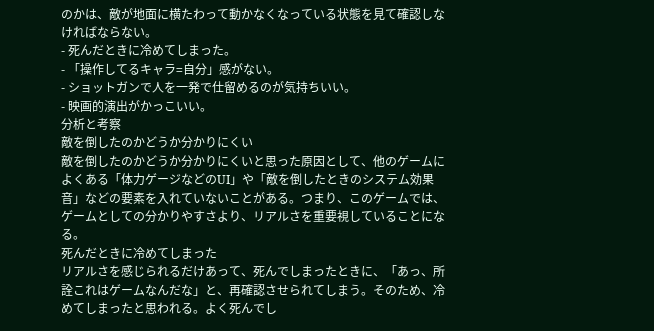のかは、敵が地面に横たわって動かなくなっている状態を見て確認しなければならない。
- 死んだときに冷めてしまった。
- 「操作してるキャラ=自分」感がない。
- ショットガンで人を一発で仕留めるのが気持ちいい。
- 映画的演出がかっこいい。
分析と考察
敵を倒したのかどうか分かりにくい
敵を倒したのかどうか分かりにくいと思った原因として、他のゲームによくある「体力ゲージなどのUI」や「敵を倒したときのシステム効果音」などの要素を入れていないことがある。つまり、このゲームでは、ゲームとしての分かりやすさより、リアルさを重要視していることになる。
死んだときに冷めてしまった
リアルさを感じられるだけあって、死んでしまったときに、「あっ、所詮これはゲームなんだな」と、再確認させられてしまう。そのため、冷めてしまったと思われる。よく死んでし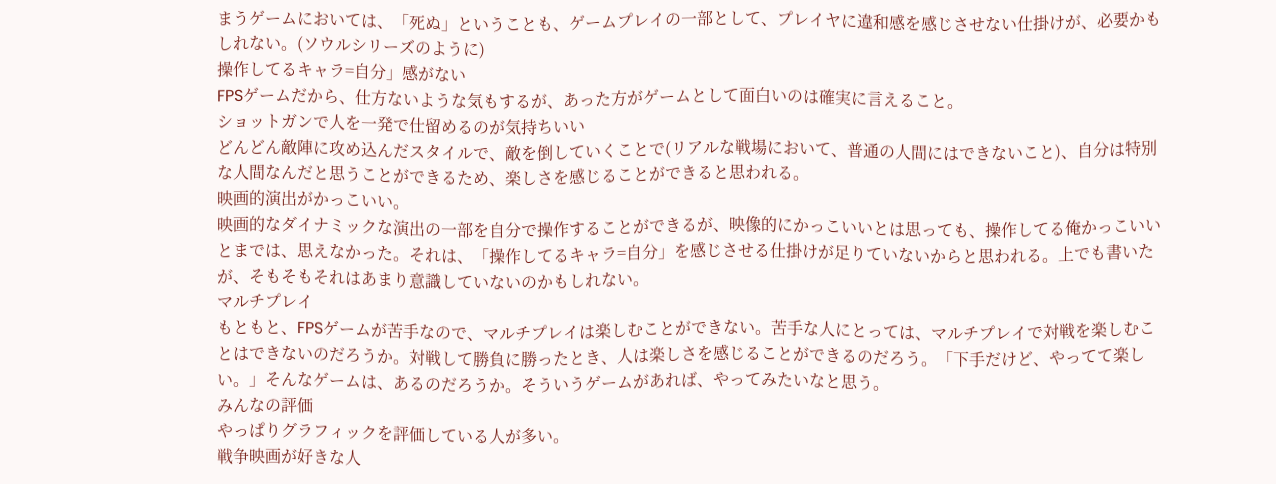まうゲームにおいては、「死ぬ」ということも、ゲームプレイの一部として、プレイヤに違和感を感じさせない仕掛けが、必要かもしれない。(ソウルシリーズのように)
操作してるキャラ=自分」感がない
FPSゲームだから、仕方ないような気もするが、あった方がゲームとして面白いのは確実に言えること。
ショットガンで人を一発で仕留めるのが気持ちいい
どんどん敵陣に攻め込んだスタイルで、敵を倒していくことで(リアルな戦場において、普通の人間にはできないこと)、自分は特別な人間なんだと思うことができるため、楽しさを感じることができると思われる。
映画的演出がかっこいい。
映画的なダイナミックな演出の一部を自分で操作することができるが、映像的にかっこいいとは思っても、操作してる俺かっこいいとまでは、思えなかった。それは、「操作してるキャラ=自分」を感じさせる仕掛けが足りていないからと思われる。上でも書いたが、そもそもそれはあまり意識していないのかもしれない。
マルチプレイ
もともと、FPSゲームが苦手なので、マルチプレイは楽しむことができない。苦手な人にとっては、マルチプレイで対戦を楽しむことはできないのだろうか。対戦して勝負に勝ったとき、人は楽しさを感じることができるのだろう。「下手だけど、やってて楽しい。」そんなゲームは、あるのだろうか。そういうゲームがあれば、やってみたいなと思う。
みんなの評価
やっぱりグラフィックを評価している人が多い。
戦争映画が好きな人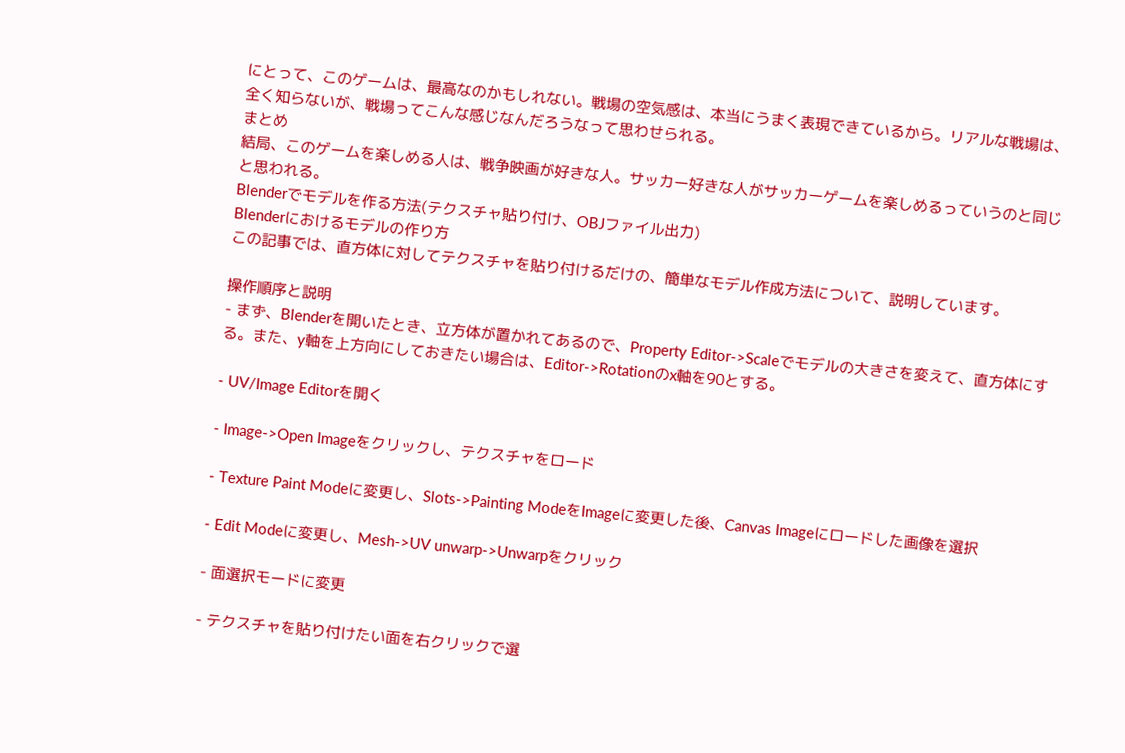にとって、このゲームは、最高なのかもしれない。戦場の空気感は、本当にうまく表現できているから。リアルな戦場は、全く知らないが、戦場ってこんな感じなんだろうなって思わせられる。
まとめ
結局、このゲームを楽しめる人は、戦争映画が好きな人。サッカー好きな人がサッカーゲームを楽しめるっていうのと同じと思われる。
Blenderでモデルを作る方法(テクスチャ貼り付け、OBJファイル出力)
Blenderにおけるモデルの作り方
この記事では、直方体に対してテクスチャを貼り付けるだけの、簡単なモデル作成方法について、説明しています。

操作順序と説明
- まず、Blenderを開いたとき、立方体が置かれてあるので、Property Editor->Scaleでモデルの大きさを変えて、直方体にする。また、y軸を上方向にしておきたい場合は、Editor->Rotationのx軸を90とする。

- UV/Image Editorを開く

- Image->Open Imageをクリックし、テクスチャをロード

- Texture Paint Modeに変更し、Slots->Painting ModeをImageに変更した後、Canvas Imageにロードした画像を選択

- Edit Modeに変更し、Mesh->UV unwarp->Unwarpをクリック

- 面選択モードに変更

- テクスチャを貼り付けたい面を右クリックで選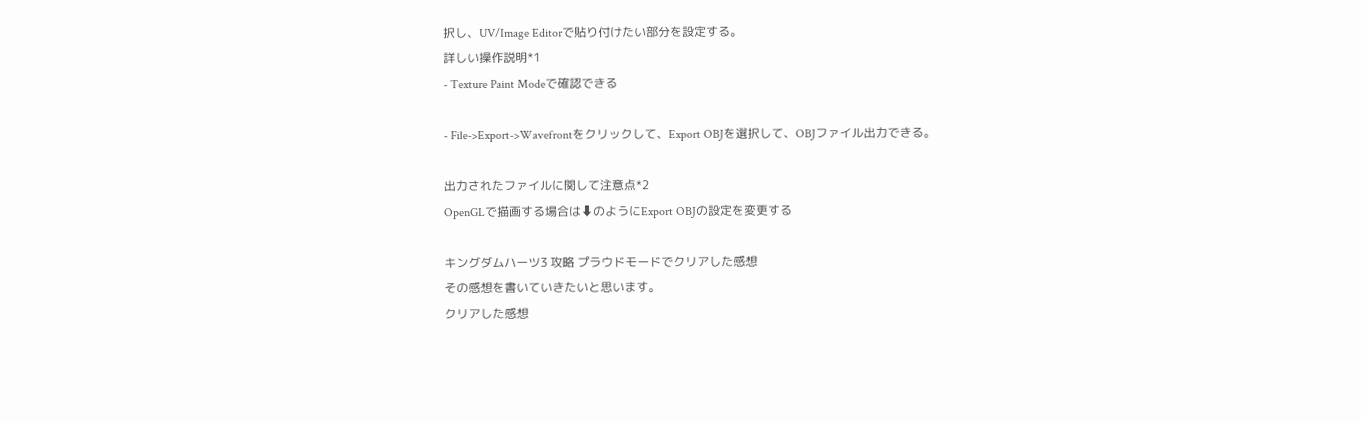択し、UV/Image Editorで貼り付けたい部分を設定する。
詳しい操作説明*1
- Texture Paint Modeで確認できる

- File->Export->Wavefrontをクリックして、Export OBJを選択して、OBJファイル出力できる。

出力されたファイルに関して注意点*2
OpenGLで描画する場合は⬇のようにExport OBJの設定を変更する

キングダムハーツ3 攻略 プラウドモードでクリアした感想
その感想を書いていきたいと思います。
クリアした感想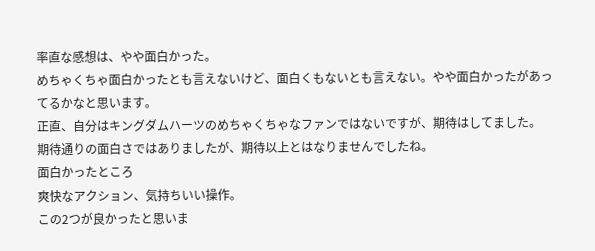率直な感想は、やや面白かった。
めちゃくちゃ面白かったとも言えないけど、面白くもないとも言えない。やや面白かったがあってるかなと思います。
正直、自分はキングダムハーツのめちゃくちゃなファンではないですが、期待はしてました。
期待通りの面白さではありましたが、期待以上とはなりませんでしたね。
面白かったところ
爽快なアクション、気持ちいい操作。
この2つが良かったと思いま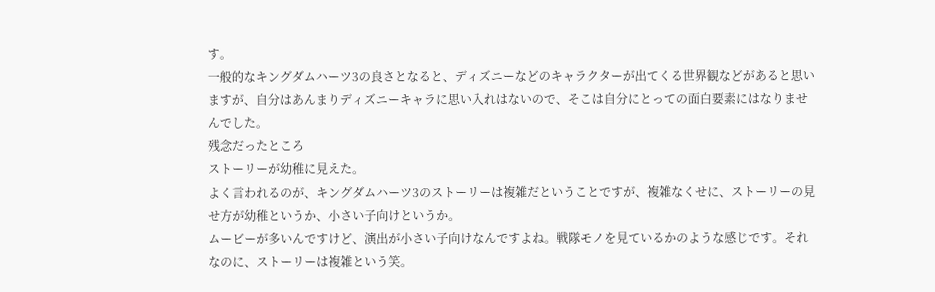す。
一般的なキングダムハーツ3の良さとなると、ディズニーなどのキャラクターが出てくる世界観などがあると思いますが、自分はあんまりディズニーキャラに思い入れはないので、そこは自分にとっての面白要素にはなりませんでした。
残念だったところ
ストーリーが幼稚に見えた。
よく言われるのが、キングダムハーツ3のストーリーは複雑だということですが、複雑なくせに、ストーリーの見せ方が幼稚というか、小さい子向けというか。
ムービーが多いんですけど、演出が小さい子向けなんですよね。戦隊モノを見ているかのような感じです。それなのに、ストーリーは複雑という笑。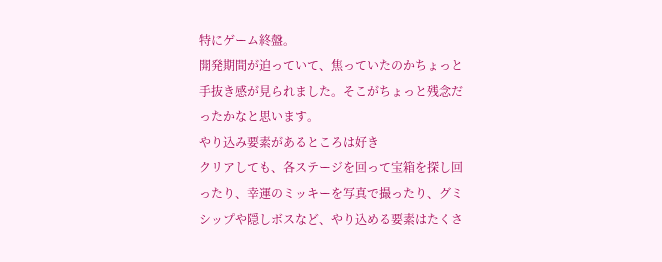特にゲーム終盤。
開発期間が迫っていて、焦っていたのかちょっと手抜き感が見られました。そこがちょっと残念だったかなと思います。
やり込み要素があるところは好き
クリアしても、各ステージを回って宝箱を探し回ったり、幸運のミッキーを写真で撮ったり、グミシップや隠しボスなど、やり込める要素はたくさ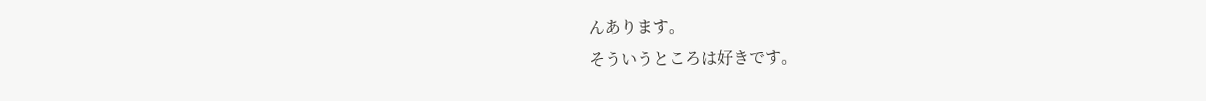んあります。
そういうところは好きです。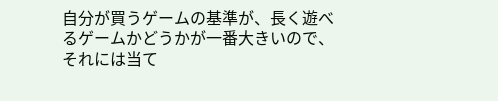自分が買うゲームの基準が、長く遊べるゲームかどうかが一番大きいので、それには当て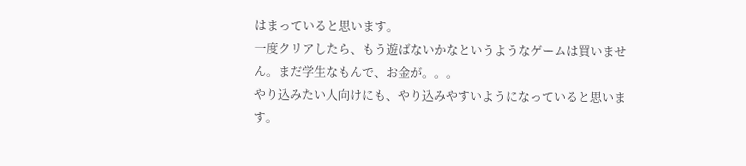はまっていると思います。
一度クリアしたら、もう遊ばないかなというようなゲームは買いません。まだ学生なもんで、お金が。。。
やり込みたい人向けにも、やり込みやすいようになっていると思います。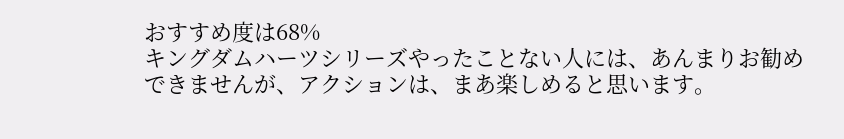おすすめ度は68%
キングダムハーツシリーズやったことない人には、あんまりお勧めできませんが、アクションは、まあ楽しめると思います。